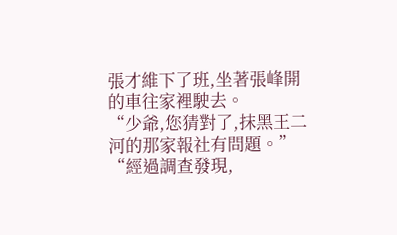張才維下了班,坐著張峰開的車往家裡駛去。
“少爺,您猜對了,抹黑王二河的那家報社有問題。”
“經過調查發現,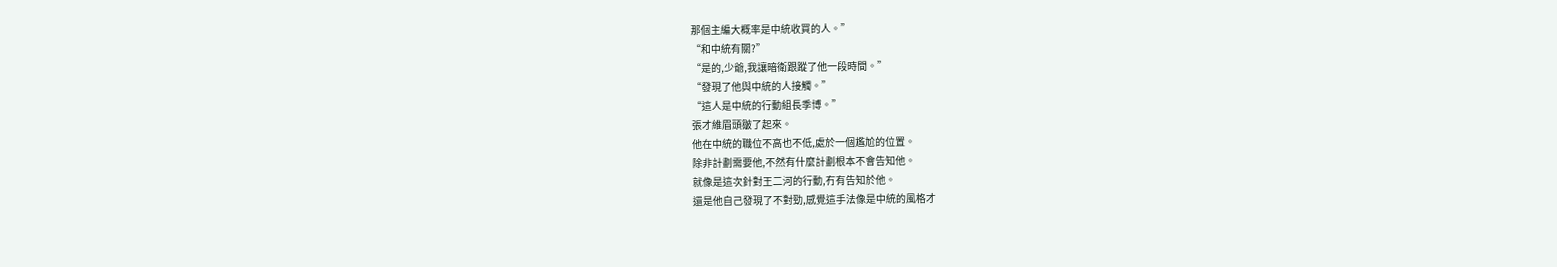那個主編大概率是中統收買的人。”
“和中統有關?”
“是的,少爺,我讓暗衛跟蹤了他一段時間。”
“發現了他與中統的人接觸。”
“這人是中統的行動組長季博。”
張才維眉頭皺了起來。
他在中統的職位不高也不低,處於一個尷尬的位置。
除非計劃需要他,不然有什麼計劃根本不會告知他。
就像是這次針對王二河的行動,冇有告知於他。
還是他自己發現了不對勁,感覺這手法像是中統的風格才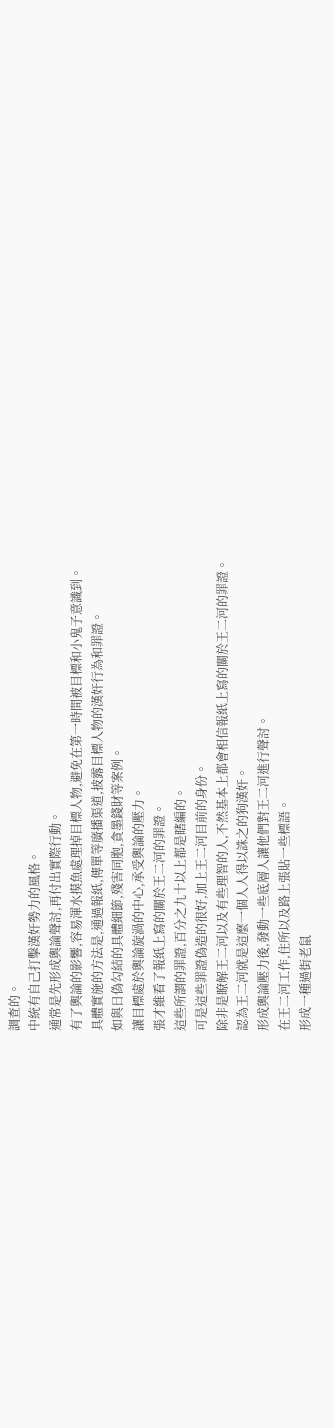調查的。
中統有自己打擊漢奸勢力的風格。
通常是先形成輿論聲討,再付出實際行動。
有了輿論的影響,容易渾水摸魚處理掉目標人物,避免在第一時間被目標和小鬼子意識到。
具體實施的方法是,通過報紙,傳單等廣播渠道,披露目標人物的漢奸行為和罪證。
如與日偽勾結的具體細節,殘害同胞,貪墨錢財等案例。
讓目標處於輿論旋渦的中心,承受輿論的壓力。
張才維看了報紙上寫的關於王二河的罪證。
這些所謂的罪證,百分之九十以上都是瞎編的。
可是這些罪證偽造的很好,加上王二河目前的身份。
除非是瞭解王二河以及有些理智的人,不然基本上都會相信報紙上寫的關於王二河的罪證。
認為王二河就是這麼一個人人得以誅之的狗漢奸。
形成輿論壓力後,發動一些底層人讓他們對王二河進行聲討。
在王二河工作,住所以及路上張貼一些標語。
形成一種過街老鼠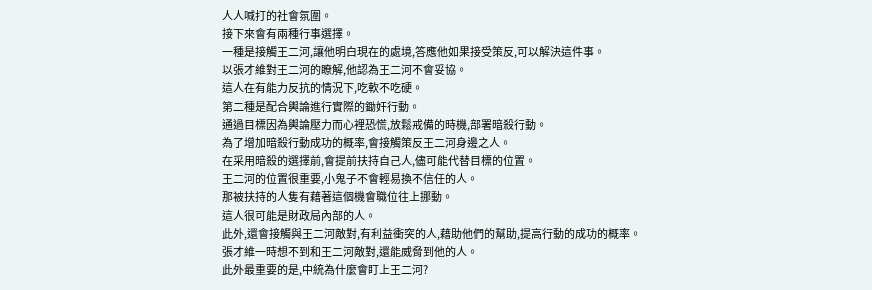人人喊打的社會氛圍。
接下來會有兩種行事選擇。
一種是接觸王二河,讓他明白現在的處境,答應他如果接受策反,可以解決這件事。
以張才維對王二河的瞭解,他認為王二河不會妥協。
這人在有能力反抗的情況下,吃軟不吃硬。
第二種是配合輿論進行實際的鋤奸行動。
通過目標因為輿論壓力而心裡恐慌,放鬆戒備的時機,部署暗殺行動。
為了增加暗殺行動成功的概率,會接觸策反王二河身邊之人。
在采用暗殺的選擇前,會提前扶持自己人,儘可能代替目標的位置。
王二河的位置很重要,小鬼子不會輕易換不信任的人。
那被扶持的人隻有藉著這個機會職位往上挪動。
這人很可能是財政局內部的人。
此外,還會接觸與王二河敵對,有利益衝突的人,藉助他們的幫助,提高行動的成功的概率。
張才維一時想不到和王二河敵對,還能威脅到他的人。
此外最重要的是,中統為什麼會盯上王二河?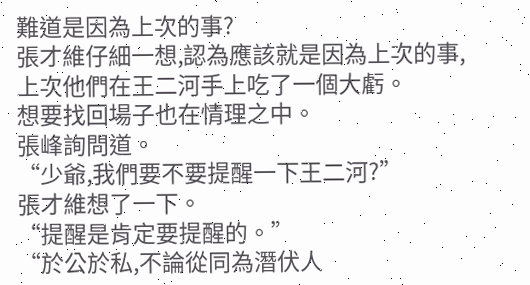難道是因為上次的事?
張才維仔細一想,認為應該就是因為上次的事,上次他們在王二河手上吃了一個大虧。
想要找回場子也在情理之中。
張峰詢問道。
“少爺,我們要不要提醒一下王二河?”
張才維想了一下。
“提醒是肯定要提醒的。”
“於公於私,不論從同為潛伏人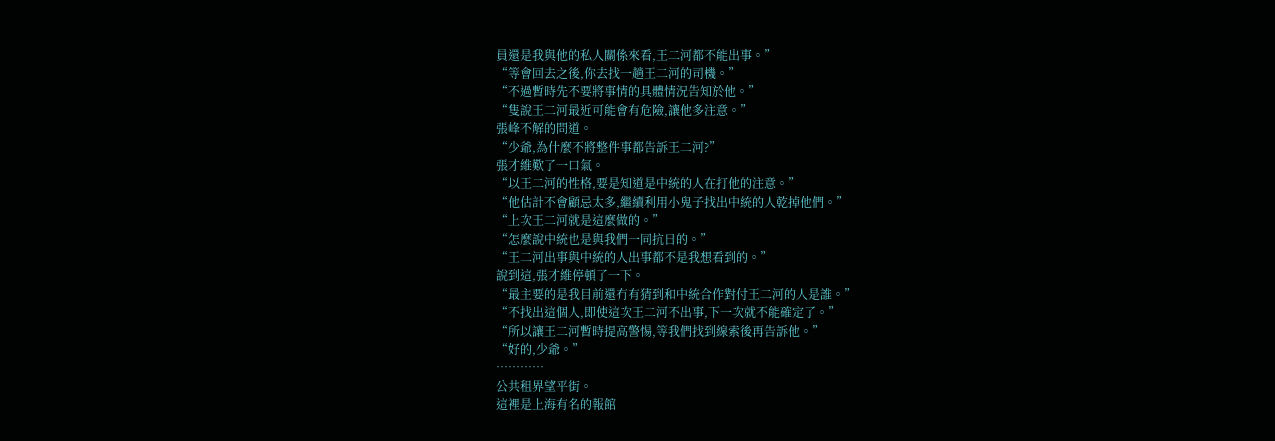員還是我與他的私人關係來看,王二河都不能出事。”
“等會回去之後,你去找一趟王二河的司機。”
“不過暫時先不要將事情的具體情況告知於他。”
“隻說王二河最近可能會有危險,讓他多注意。”
張峰不解的問道。
“少爺,為什麼不將整件事都告訴王二河?”
張才維歎了一口氣。
“以王二河的性格,要是知道是中統的人在打他的注意。”
“他估計不會顧忌太多,繼續利用小鬼子找出中統的人乾掉他們。”
“上次王二河就是這麼做的。”
“怎麼說中統也是與我們一同抗日的。”
“王二河出事與中統的人出事都不是我想看到的。”
說到這,張才維停頓了一下。
“最主要的是我目前還冇有猜到和中統合作對付王二河的人是誰。”
“不找出這個人,即使這次王二河不出事,下一次就不能確定了。”
“所以讓王二河暫時提高警惕,等我們找到線索後再告訴他。”
“好的,少爺。”
…………
公共租界望平街。
這裡是上海有名的報館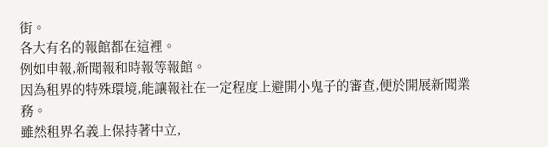街。
各大有名的報館都在這裡。
例如申報,新聞報和時報等報館。
因為租界的特殊環境,能讓報社在一定程度上避開小鬼子的審查,便於開展新聞業務。
雖然租界名義上保持著中立,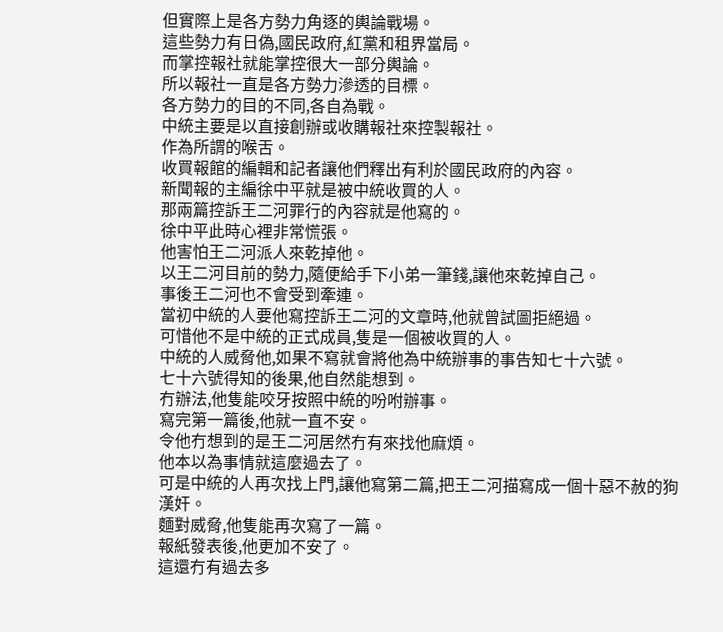但實際上是各方勢力角逐的輿論戰場。
這些勢力有日偽,國民政府,紅黨和租界當局。
而掌控報社就能掌控很大一部分輿論。
所以報社一直是各方勢力滲透的目標。
各方勢力的目的不同,各自為戰。
中統主要是以直接創辦或收購報社來控製報社。
作為所謂的喉舌。
收買報館的編輯和記者讓他們釋出有利於國民政府的內容。
新聞報的主編徐中平就是被中統收買的人。
那兩篇控訴王二河罪行的內容就是他寫的。
徐中平此時心裡非常慌張。
他害怕王二河派人來乾掉他。
以王二河目前的勢力,隨便給手下小弟一筆錢,讓他來乾掉自己。
事後王二河也不會受到牽連。
當初中統的人要他寫控訴王二河的文章時,他就曾試圖拒絕過。
可惜他不是中統的正式成員,隻是一個被收買的人。
中統的人威脅他,如果不寫就會將他為中統辦事的事告知七十六號。
七十六號得知的後果,他自然能想到。
冇辦法,他隻能咬牙按照中統的吩咐辦事。
寫完第一篇後,他就一直不安。
令他冇想到的是王二河居然冇有來找他麻煩。
他本以為事情就這麼過去了。
可是中統的人再次找上門,讓他寫第二篇,把王二河描寫成一個十惡不赦的狗漢奸。
麵對威脅,他隻能再次寫了一篇。
報紙發表後,他更加不安了。
這還冇有過去多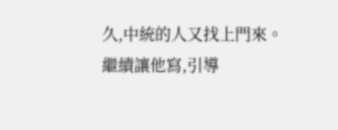久,中統的人又找上門來。
繼續讓他寫,引導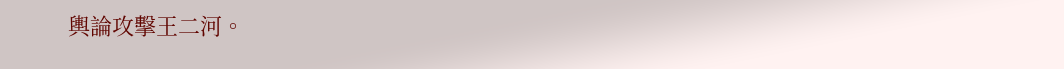輿論攻擊王二河。